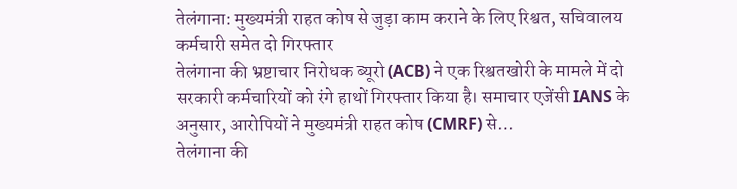तेलंगाना: मुख्यमंत्री राहत कोष से जुड़ा काम कराने के लिए रिश्वत, सचिवालय कर्मचारी समेत दो गिरफ्तार
तेलंगाना की भ्रष्टाचार निरोधक ब्यूरो (ACB) ने एक रिश्वतखोरी के मामले में दो सरकारी कर्मचारियों को रंगे हाथों गिरफ्तार किया है। समाचार एजेंसी IANS के अनुसार, आरोपियों ने मुख्यमंत्री राहत कोष (CMRF) से…
तेलंगाना की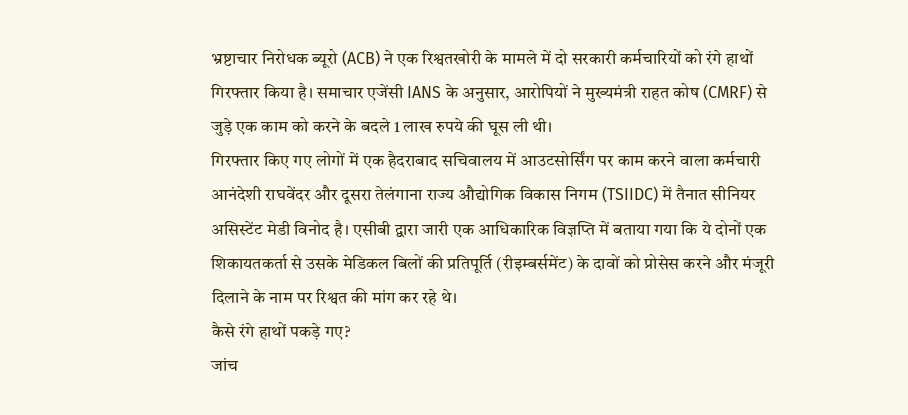भ्रष्टाचार निरोधक ब्यूरो (ACB) ने एक रिश्वतखोरी के मामले में दो सरकारी कर्मचारियों को रंगे हाथों गिरफ्तार किया है। समाचार एजेंसी IANS के अनुसार, आरोपियों ने मुख्यमंत्री राहत कोष (CMRF) से जुड़े एक काम को करने के बदले 1 लाख रुपये की घूस ली थी।
गिरफ्तार किए गए लोगों में एक हैदराबाद सचिवालय में आउटसोर्सिंग पर काम करने वाला कर्मचारी आनंदेशी राघवेंदर और दूसरा तेलंगाना राज्य औद्योगिक विकास निगम (TSIIDC) में तैनात सीनियर असिस्टेंट मेडी विनोद है। एसीबी द्वारा जारी एक आधिकारिक विज्ञप्ति में बताया गया कि ये दोनों एक शिकायतकर्ता से उसके मेडिकल बिलों की प्रतिपूर्ति (रीइम्बर्समेंट) के दावों को प्रोसेस करने और मंजूरी दिलाने के नाम पर रिश्वत की मांग कर रहे थे।
कैसे रंगे हाथों पकड़े गए?
जांच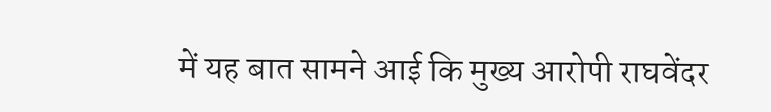में यह बात सामने आई कि मुख्य आरोपी राघवेंदर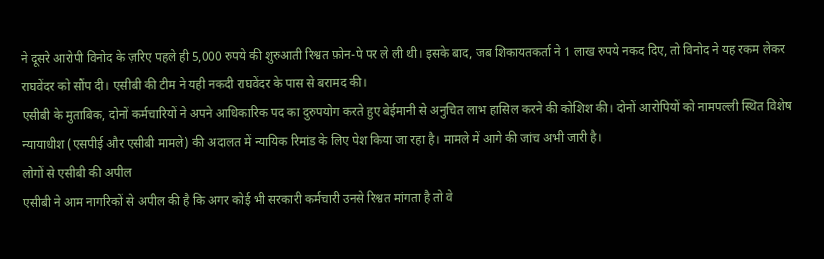ने दूसरे आरोपी विनोद के ज़रिए पहले ही 5,000 रुपये की शुरुआती रिश्वत फ़ोन-पे पर ले ली थी। इसके बाद, जब शिकायतकर्ता ने 1 लाख रुपये नकद दिए, तो विनोद ने यह रकम लेकर राघवेंदर को सौंप दी। एसीबी की टीम ने यही नकदी राघवेंदर के पास से बरामद की।
एसीबी के मुताबिक, दोनों कर्मचारियों ने अपने आधिकारिक पद का दुरुपयोग करते हुए बेईमानी से अनुचित लाभ हासिल करने की कोशिश की। दोनों आरोपियों को नामपल्ली स्थित विशेष न्यायाधीश (एसपीई और एसीबी मामले) की अदालत में न्यायिक रिमांड के लिए पेश किया जा रहा है। मामले में आगे की जांच अभी जारी है।
लोगों से एसीबी की अपील
एसीबी ने आम नागरिकों से अपील की है कि अगर कोई भी सरकारी कर्मचारी उनसे रिश्वत मांगता है तो वे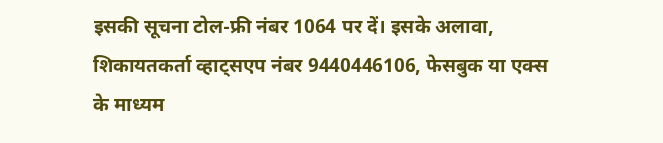इसकी सूचना टोल-फ्री नंबर 1064 पर दें। इसके अलावा, शिकायतकर्ता व्हाट्सएप नंबर 9440446106, फेसबुक या एक्स के माध्यम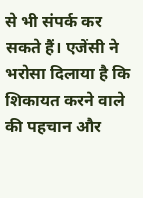से भी संपर्क कर सकते हैं। एजेंसी ने भरोसा दिलाया है कि शिकायत करने वाले की पहचान और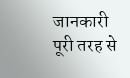जानकारी पूरी तरह से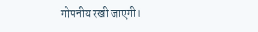गोपनीय रखी जाएगी।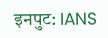इनपुट: IANS